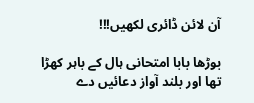آن لائن ڈائری لکھیں!!!

بوڑھا بابا امتحانی ہال کے باہر کھڑا تھا اور بلند آواز دعائیں دے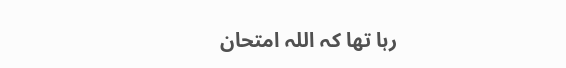رہا تھا کہ اللہ امتحان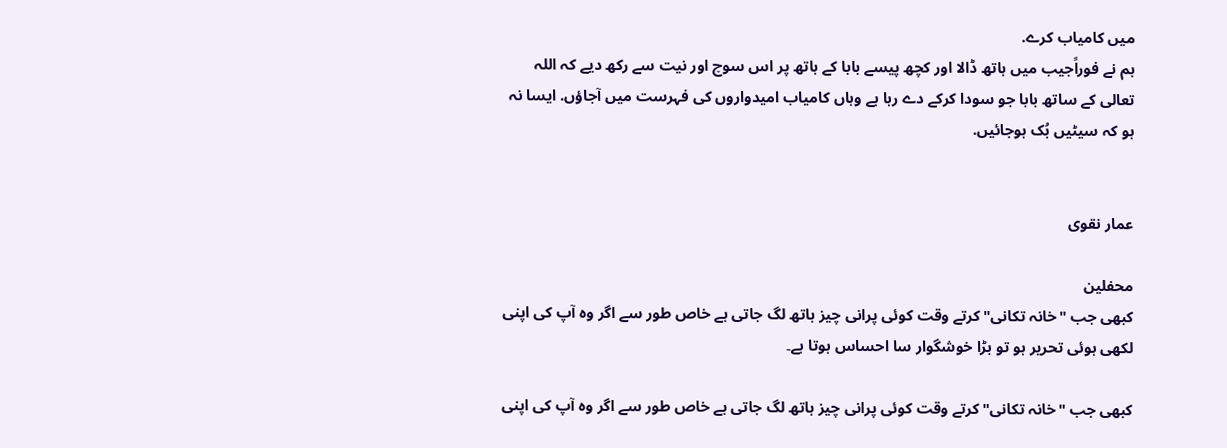میں کامیاب کرے.
ہم نے فوراًجیب میں ہاتھ ڈالا اور کچھ پیسے بابا کے ہاتھ پر اس سوچ اور نیت سے رکھ دیے کہ اللہ تعالی کے ساتھ بابا جو سودا کرکے دے رہا ہے وہاں کامیاب امیدواروں کی فہرست میں آجاؤں. ایسا نہ ہو کہ سیٹیں بُک ہوجائیں.


عمار نقوی

محفلین
کبھی جب "خانہ تکانی" کرتے وقت کوئی پرانی چیز ہاتھ لگ جاتی ہے خاص طور سے اگر وہ آپ کی اپنی لکھی ہوئی تحریر ہو تو بڑا خوشگوار سا احساس ہوتا ہے۔

کبھی جب "خانہ تکانی" کرتے وقت کوئی پرانی چیز ہاتھ لگ جاتی ہے خاص طور سے اگر وہ آپ کی اپنی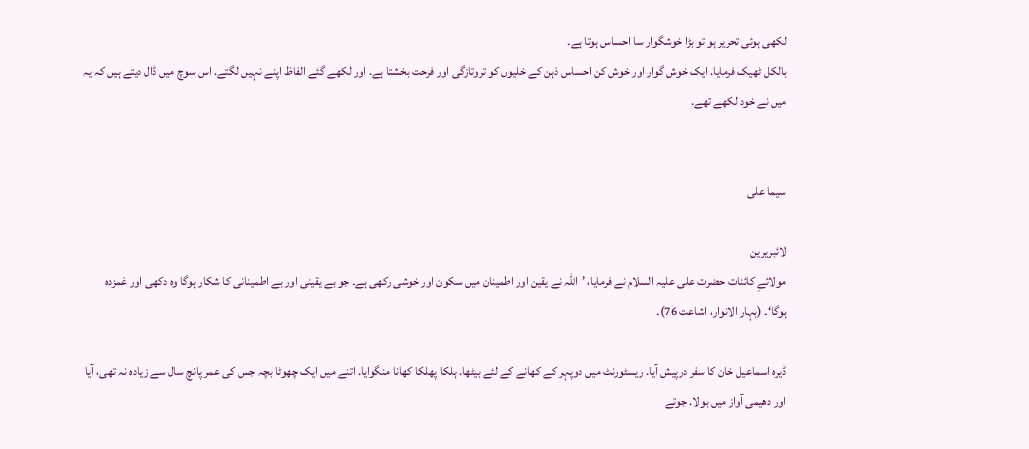لکھی ہوئی تحریر ہو تو بڑا خوشگوار سا احساس ہوتا ہے۔
بالکل ٹھیک فرمایا. ایک خوش گوار اور خوش کن احساس ذہن کے خلیوں کو تروتازگی اور فرحت بخشتا ہے. اور لکھے گئے الفاظ اپنے نہیں لگتے. اس سوچ میں ڈال دیتے ہیں کہ یہ میں نے خود لکھے تھے.


سیما علی

لائبریرین
مولائےِ کائنات حضرت علی علیہ السلام نے فرمایا، ’اللہ نے یقین اور اطمینان میں سکون اور خوشی رکھی ہے۔ جو بے یقینی اور بے اطمینانی کا شکار ہوگا وہ دکھی اور غمزدہ ہوگا‘۔ (بہار الانوار، اشاعت 76)۔

ڈیرہ اسماعیل خان کا سفر درپیش آیا. ریسٹورنٹ میں دوپہر کے کھانے کے لئے بیٹھا. ہلکا پھلکا کھانا منگوایا. اتنے میں ایک چھوٹا بچہ جس کی عمر پانچ سال سے زیادہ نہ تھی، آیا اور دھیمی آواز میں بولا. جوتے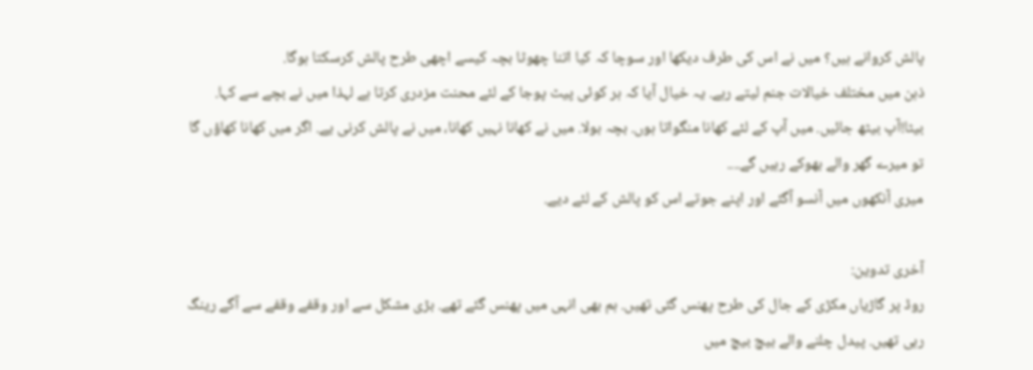پالش کروانے ہیں؟ میں نے اس کی طرف دیکھا اور سوچا کہ کیا اتنا چھوٹا بچہ کیسے اچھی طرح پالش کرسکتا ہوگا.
ذہن میں مختلف خیالات جنم لیتے رہے. یہ خیال آیا کہ ہر کوئی پیٹ پوجا کے لئے محنت مزدری کرتا ہے لہذا میں نے بچے سے کہا. بیٹا!آپ بیٹھ جائیں. میں آپ کے لئے کھانا منگواتا ہوں. بچہ بولا. میں نے کھانا نہیں کھانا، میں نے پالش کرنی یے. اگر میں کھانا کھاؤں گا تو میرے گھر والے بھوکے رہیں گے....
میری آنکھوں میں آنسو آگئے اور اپنے جوتے اس کو پالش کے لئے دیے.

آخری تدوین:
روڈ پر گاڑیاں مکڑی کے جال کی طرح پھنس گئی تھیں. ہم بھی انہی میں پھنس گئے تھے. بڑی مشکل سے اور وقفے وقفے سے آگے رینگ رہی تھیں. پیدل چلنے والے بیچ بیچ میں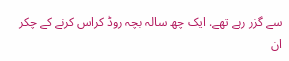سے گزر رہے تھے. ایک چھ سالہ بچہ روڈ کراس کرنے کے چکر ان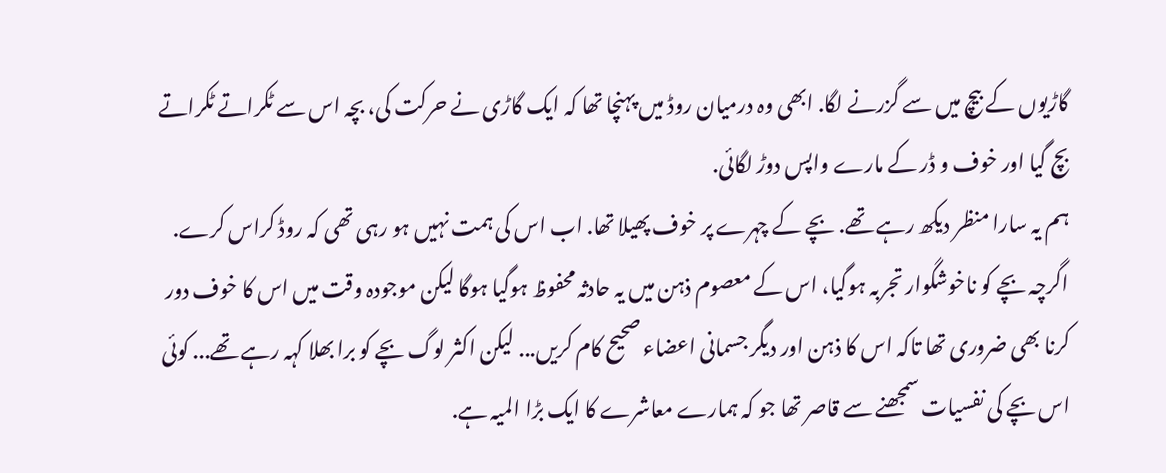گاڑیوں کے بیچ میں سے گزرنے لگا. ابھی وہ درمیان روڈ میں پہنچا تھا کہ ایک گاڑی نے حرکت کی، بچہ اس سے ٹکراتے ٹکراتے بچ گیا اور خوف و ڈر کے مارے واپس دوڑ لگائی.
ہم یہ سارا منظر دیکھ رہے تھے. بچے کے چہرے پر خوف پھیلا تھا. اب اس کی ہمت نہیں ہو رہی تھی کہ روڈ کراس کرے. اگرچہ بچے کو ناخوشگوار تجربہ ہوگیا، اس کے معصوم ذہن میں یہ حادثہ محفوظ ہوگیا ہوگا لیکن موجودہ وقت میں اس کا خوف دور کرنا بھی ضروری تھا تاکہ اس کا ذہن اور دیگر جسمانی اعضاء صحیح کام کریں... لیکن اکثر لوگ بچے کو برا بھلا کہہ رہے تھے... کوئی اس بچے کی نفسیات سمجھنے سے قاصر تھا جو کہ ہمارے معاشرے کا ایک بڑا المیہ ہے.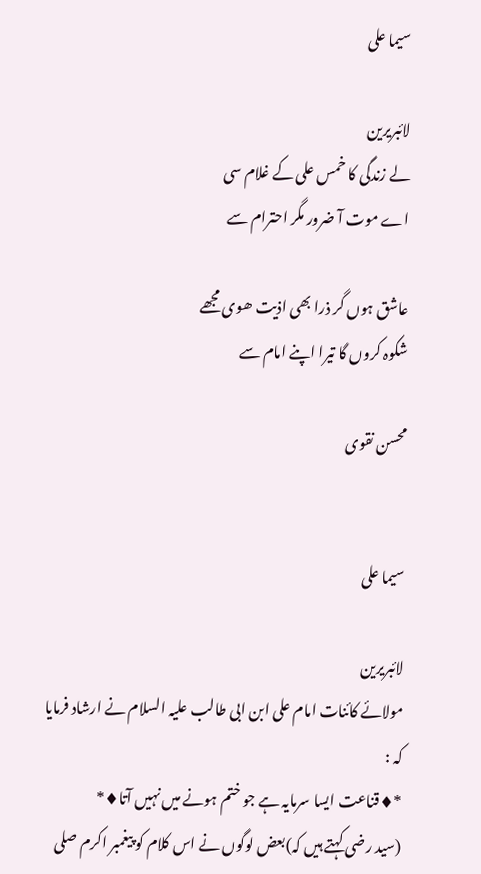سیما علی

لائبریرین
لے زندگی کا خمس علی کے غلام سی
اے موت آ ضرور مگر احترام سے

عاشق ہوں گر ذرا بھی اذیت ھوی مجھے
شکوہ کروں گا تیرا اپنے امام سے

محسن نقوی


سیما علی

لائبریرین
مولائے کائنات امام علی ابن ابی طالب علیہ السلام نے ارشاد فرمایا کہ :
*♦قناعت ایسا سرمایہ ہے جو ختم ہونے میں نہیں آتا♦*
(سید رضی کہتے ہیں کہ)بعض لوگوں نے اس کلام کو پیغمبر اکرم صلی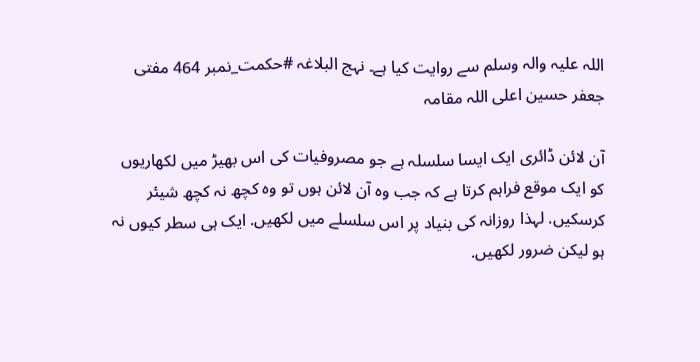اللہ علیہ والہ وسلم سے روایت کیا ہے۔ نہج البلاغہ #حکمت_نمبر 464 مفتی جعفر حسین اعلی اللہ مقامہ

آن لائن ڈائری ایک ایسا سلسلہ ہے جو مصروفیات کی اس بھیڑ میں لکھاریوں کو ایک موقع فراہم کرتا ہے کہ جب وہ آن لائن ہوں تو وہ کچھ نہ کچھ شیئر کرسکیں. لہذا روزانہ کی بنیاد پر اس سلسلے میں لکھیں. ایک ہی سطر کیوں نہ ہو لیکن ضرور لکھیں.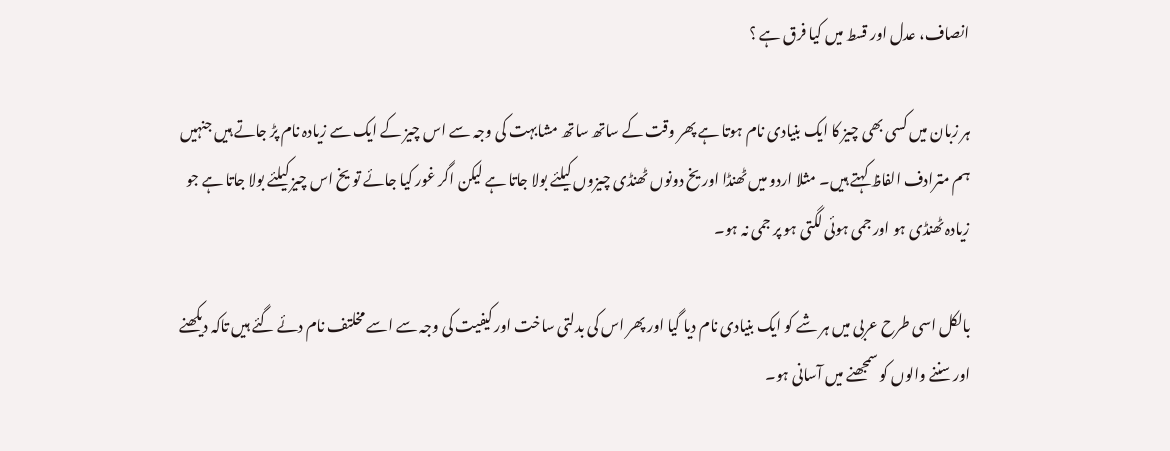انصاف، عدل اور قسط میں کیا فرق ہے ؟

ہر زبان میں کسی بھی چیز کا ایک بنیادی نام ہوتا ہے پھر وقت کے ساتھ ساتھ مشابہت کی وجہ سے اس چیز کے ایک سے زیادہ نام پڑ جاتے ہیں جنہیں ہم مترادف الفاظ کہتے ہیں۔ مثلا اردو میں ٹھنڈا اور یخ دونوں ٹھنڈی چیزوں کیلئے بولا جاتا ہے لیکن اگر غور کیا جائے تو یخ اس چیز کیلئے بولا جاتا ہے جو زیادہ ٹھنڈی ہو اور جمی ہوئی لگتی ہو پر جمی نہ ہو۔

بالکل اسی طرح عربی میں ہر شے کو ایک بنیادی نام دیا گیا اور پھر اس کی بدلتی ساخت اور کیفیت کی وجہ سے اسے مخلتف نام دئے گئے ہیں تاکہ دیکھنے اور سننے والوں کو سمجھنے میں آسانی ہو۔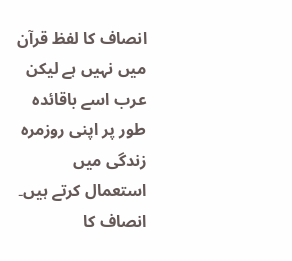انصاف کا لفظ قرآن میں نہیں ہے لیکن عرب اسے باقائدہ طور پر اپنی روزمرہ زندگی میں استعمال کرتے ہیں۔ انصاف کا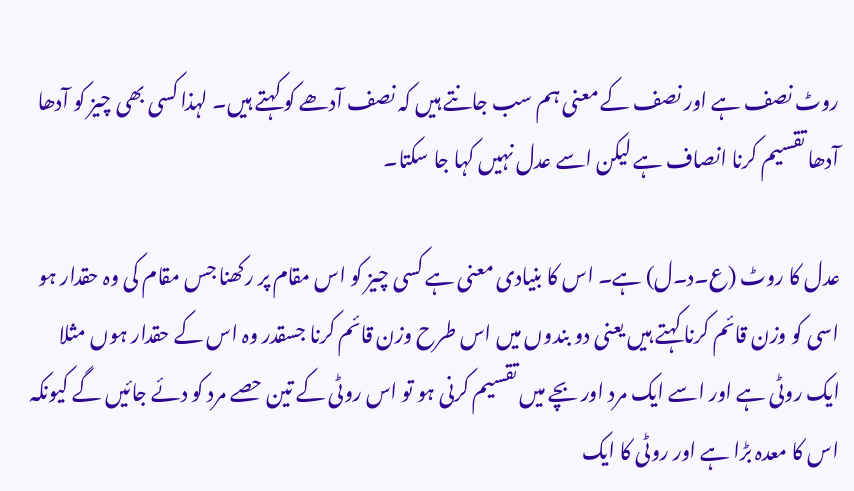روٹ نصف ہے اور نصف کے معنی ہم سب جانتے ہیں کہ نصف آدھے کو کہتے ہیں۔ لہذا کسی بھی چیز کو آدھا آدھا تقسیم کرنا انصاف ہے لیکن اسے عدل نہیں کہا جا سکتا۔

عدل کا روٹ (ع۔د۔ل) ہے۔ اس کا بنیادی معنی ہے کسی چیز کو اس مقام پر رکھنا جس مقام کی وہ حقدار ہو اسی کو وزن قائم کرنا کہتے ہیں یعنی دو بندوں میں اس طرح وزن قائم کرنا جسقدر وہ اس کے حقدار ہوں مثلا ایک روٹی ہے اور اسے ایک مرد اور بچے میں تقسیم کرنی ہو تو اس روٹی کے تین حصے مرد کو دئے جائیں گے کیونکہ اس کا معدہ بڑا ہے اور روٹی کا ایک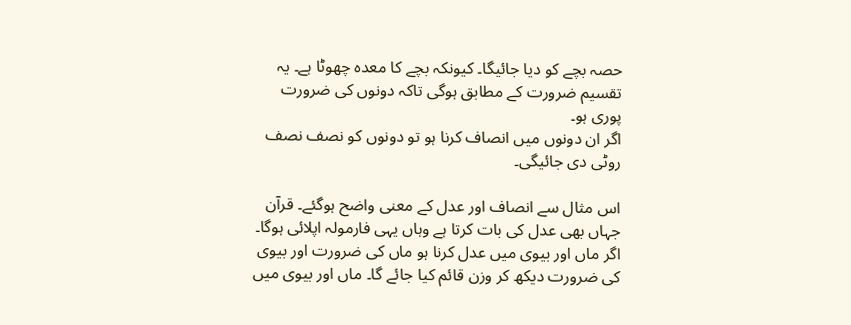حصہ بچے کو دیا جائیگا۔ کیونکہ بچے کا معدہ چھوٹا ہے۔ یہ تقسیم ضرورت کے مطابق ہوگی تاکہ دونوں کی ضرورت پوری ہو۔
اگر ان دونوں میں انصاف کرنا ہو تو دونوں کو نصف نصف روٹی دی جائیگی۔

اس مثال سے انصاف اور عدل کے معنی واضح ہوگئے۔ قرآن جہاں بھی عدل کی بات کرتا ہے وہاں یہی فارمولہ اپلائی ہوگا۔ اگر ماں اور بیوی میں عدل کرنا ہو ماں کی ضرورت اور بیوی کی ضرورت دیکھ کر وزن قائم کیا جائے گا۔ ماں اور بیوی میں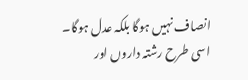انصاف نہیں ہوگا بلکہ عدل ہوگا۔ اسی طرح رشتہ داروں اور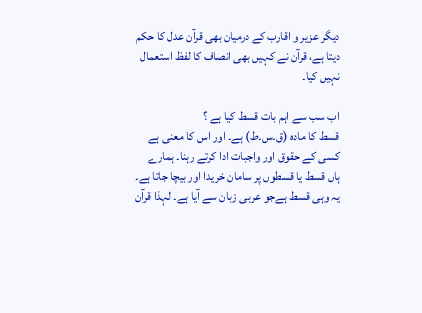دیگر عزیر و اقارب کے درمیان بھی قرآن عدل کا حکم دیتا ہے، قرآن نے کہیں بھی انصاف کا لفظ استعمال نہیں کیا۔

اب سب سے اہم بات قسط کیا ہے ؟
قسط کا مادہ (ق۔س۔ط) ہے۔ اور اس کا معنی ہے کسی کے حقوق اور واجبات ادا کرتے رہنا۔ ہمارے ہاں قسط یا قسطوں پر سامان خریدا اور بیچا جاتا ہے۔ یہ وہی قسط ہےجو عربی زبان سے آیا ہے۔ لہذا قرآن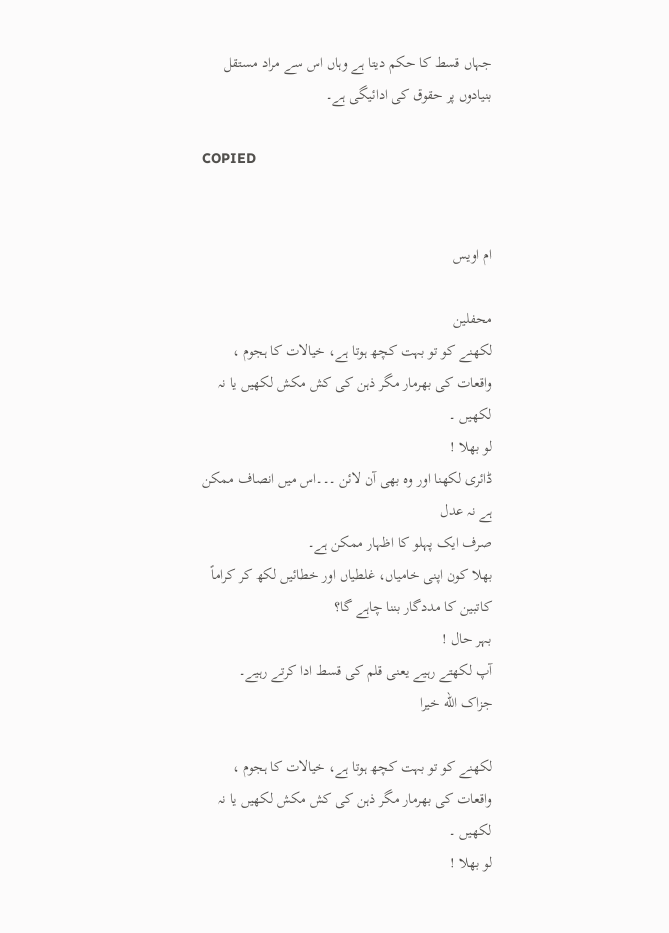جہاں قسط کا حکم دیتا ہے وہاں اس سے مراد مستقل بنیادوں پر حقوق کی ادائیگی ہے۔

COPIED


ام اویس

محفلین
لکھنے کو تو بہت کچھ ہوتا ہے، خیالات کا ہجوم ، واقعات کی بھرمار مگر ذہن کی کش مکش لکھیں یا نہ لکھیں ۔
لو بھلا !
ڈائری لکھنا اور وہ بھی آن لائن ۔۔۔اس میں انصاف ممکن ہے نہ عدل
صرف ایک پہلو کا اظہار ممکن ہے۔
بھلا کون اپنی خامیاں، غلطیاں اور خطائیں لکھ کر کراماً کاتبین کا مددگار بننا چاہے گا؟
بہر حال !
آپ لکھتے رہیے یعنی قلم کی قسط ادا کرتے رہیے۔
جزاک الله خیرا

لکھنے کو تو بہت کچھ ہوتا ہے، خیالات کا ہجوم ، واقعات کی بھرمار مگر ذہن کی کش مکش لکھیں یا نہ لکھیں ۔
لو بھلا !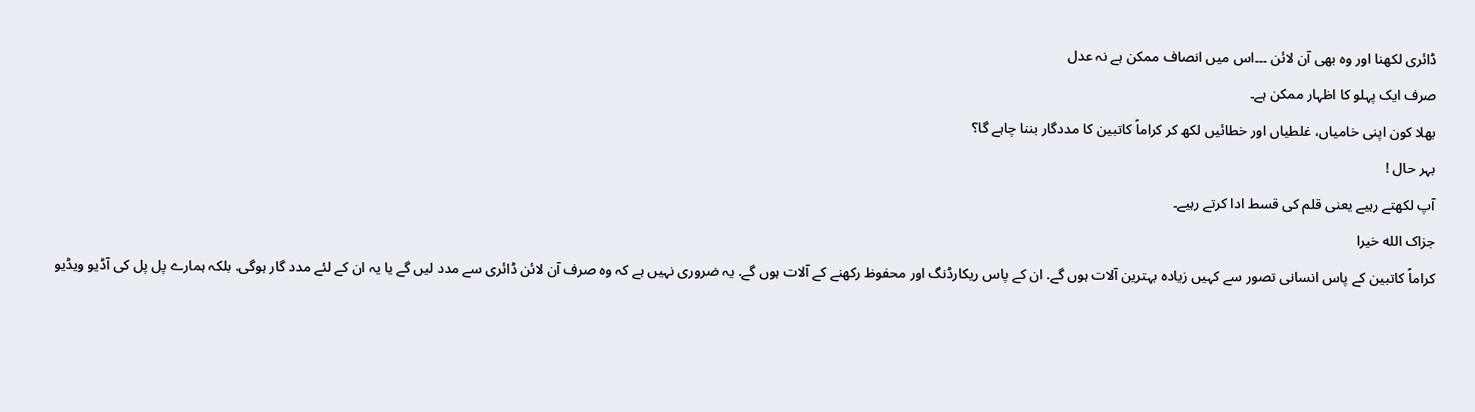ڈائری لکھنا اور وہ بھی آن لائن ۔۔۔اس میں انصاف ممکن ہے نہ عدل
صرف ایک پہلو کا اظہار ممکن ہے۔
بھلا کون اپنی خامیاں، غلطیاں اور خطائیں لکھ کر کراماً کاتبین کا مددگار بننا چاہے گا؟
بہر حال !
آپ لکھتے رہیے یعنی قلم کی قسط ادا کرتے رہیے۔
جزاک الله خیرا
کراماً کاتبین کے پاس انسانی تصور سے کہیں زیادہ بہترین آلات ہوں گے. ان کے پاس ریکارڈنگ اور محفوظ رکھنے کے آلات ہوں گے. یہ ضروری نہیں ہے کہ وہ صرف آن لائن ڈائری سے مدد لیں گے یا یہ ان کے لئے مدد گار ہوگی. بلکہ ہمارے پل پل کی آڈیو ویڈیو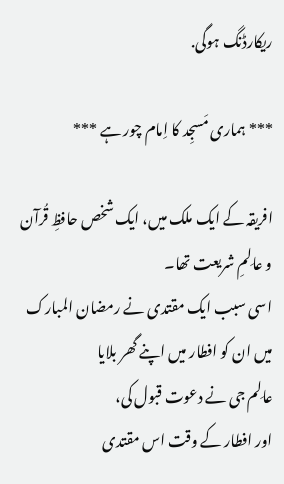ریکارڈنگ ہوگی.

*** ہماری مَسجِد کا اِمام چور ہے ***

افریقہ کے ایک ملک میں، ایک شخص حافظِ قُرآن و عالِمِ شریعت تھا۔
اسی سبب ایک مقتدی نے رمضان المبارک میں ان کو افطار میں اپنے گھر بلایا
عالِم جی نے دعوت قبول کی،
اور افطار کے وقت اس مقتدی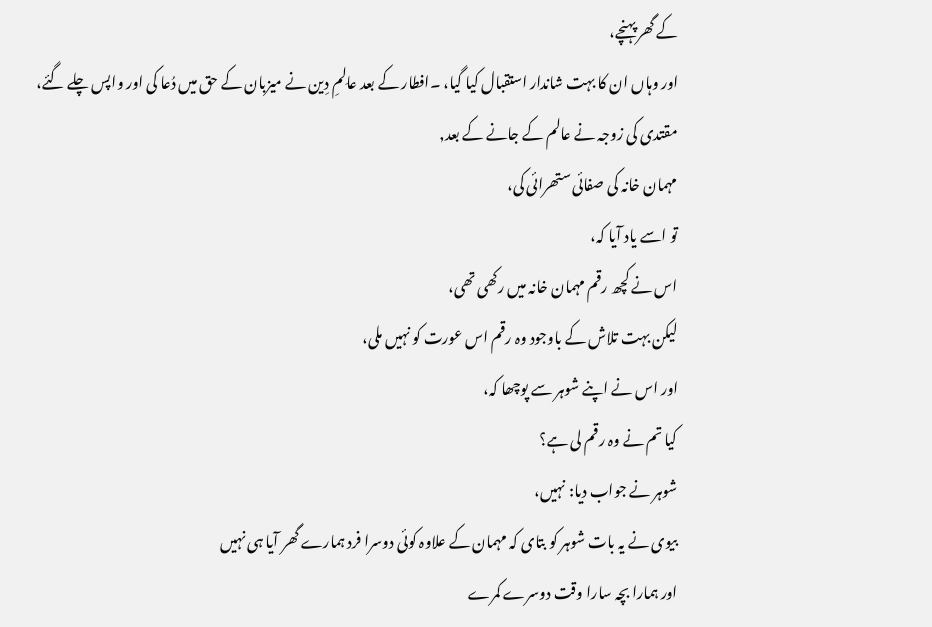کے گھر پہنچے،
اور وہاں ان کا بہت شاندار استقبال کیا گیا، ۔افطار کے بعد عالِمِ دِین نے میزبان کے حق میں دُعا کی اور واپس چلے گئے،
مقتدی کی زوجہ نے عالم کے جانے کے بعد,
مہمان خانہ کی صفائی ستھرائی کی،
تو اسے یاد آیا کہ،
اس نے کچھ رقم مہمان خانہ میں رکھی تھی،
لیکن بہت تلاش کے باوجود وہ رقم اس عورت کو نہیں ملی،
اور اس نے اپنے شوہر سے پوچھا کہ،
کیا تم نے وہ رقم لی ہے؟
شوہر نے جواب دیا: نہیں،
بیوی نے یہ بات شوہر کو بتای کہ مہمان کے علاوہ کوئی دوسرا فرد ہمارے گھر آیا ہی نہیں
اور ہمارا بچہ سارا وقت دوسرے کمرے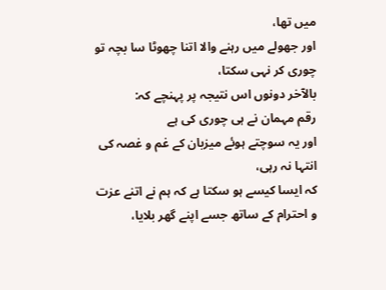میں تھا،
اور جھولے میں رہنے والا اتنا چھوٹا سا بچہ تو چوری کر نہی سکتا،
بالآخر دونوں اس نتیجہ پر پہنچے کہ:
رقم مہمان نے ہی چوری کی ہے
اور یہ سوچتے ہوئے میزبان کے غم و غصہ کی انتہا نہ رہی،
کہ ایسا کیسے ہو سکتا ہے کہ ہم نے اتنے عزت و احترام کے ساتھ جسے اپنے گهر بلایا،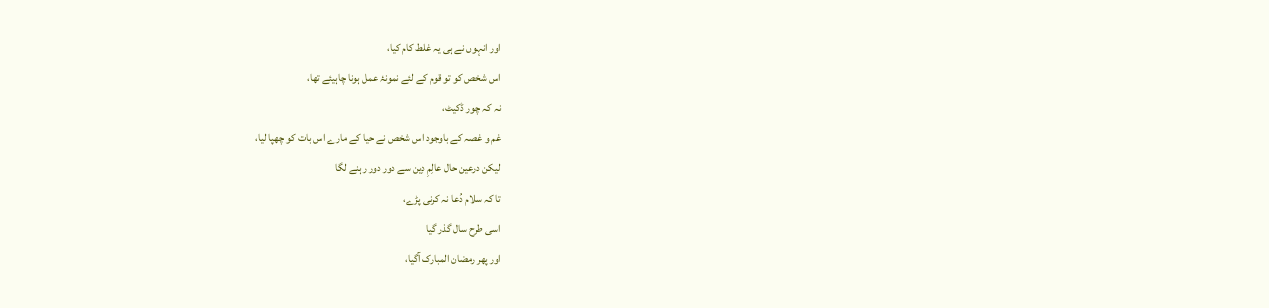اور انہوں نے ہی یہ غلط کام کیا،
اس شخص کو تو قوم کے لئے نمونۂ عمل ہونا چاہیئے تھا،
نہ کہ چور ڈکیٹ،
غم و غصہ کے باوجود اس شخص نے حیا کے مارے اس بات کو چهپا لیا،
لیکن درعین حال عالِمِ دِین سے دور دور رہنے لگا
تا کہ سلام دُعا نہ کرنی پڑے،
اسی طرح سال گذر گیا
اور پھر رمضان المبارک آگیا،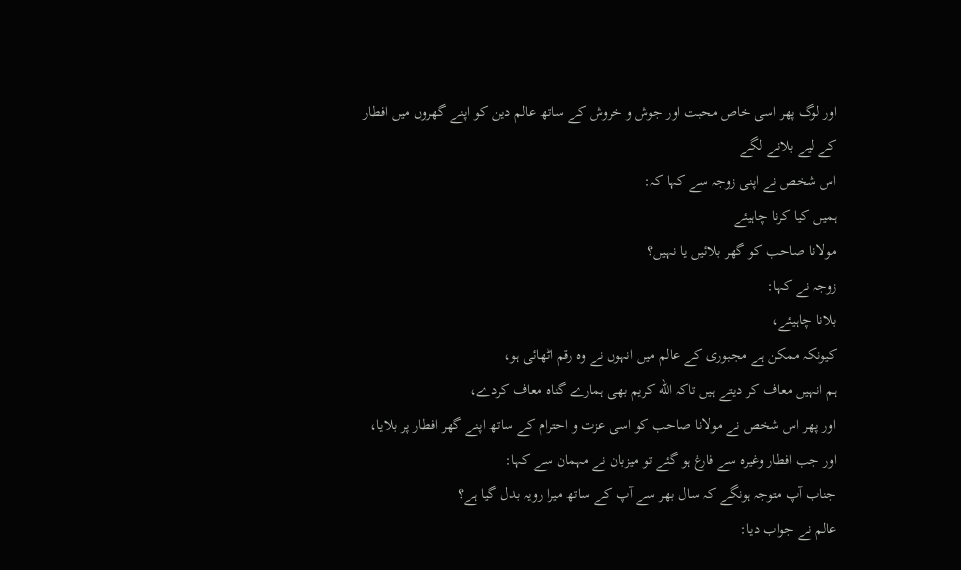اور لوگ پھر اسی خاص محبت اور جوش و خروش کے ساتھ عالم دین کو اپنے گھروں میں افطار کے لیے بلانے لگے
اس شخص نے اپنی زوجہ سے کہا کہ:
ہمیں کیا کرنا چاہیئے
مولانا صاحب کو گهر بلائیں یا نہیں؟
زوجہ نے کہا:
بلانا چاہیئے،
کیونکہ ممکن ہے مجبوری کے عالم میں انہوں نے وہ رقم اٹھائی ہو،
ہم انہیں معاف کر دیتے ہیں تاکہ الله کریم بھی ہمارے گناہ معاف کردے،
اور پھر اس شخص نے مولانا صاحب کو اسی عزت و احترام کے ساتھ اپنے گھر افطار پر بلایا،
اور جب افطار وغیرہ سے فارغ ہو گئے تو میزبان نے مہمان سے کہا:
جناب آپ متوجہ ہونگے کہ سال بھر سے آپ کے ساتھ میرا رویہ بدل گیا ہے؟
عالم نے جواب دیا: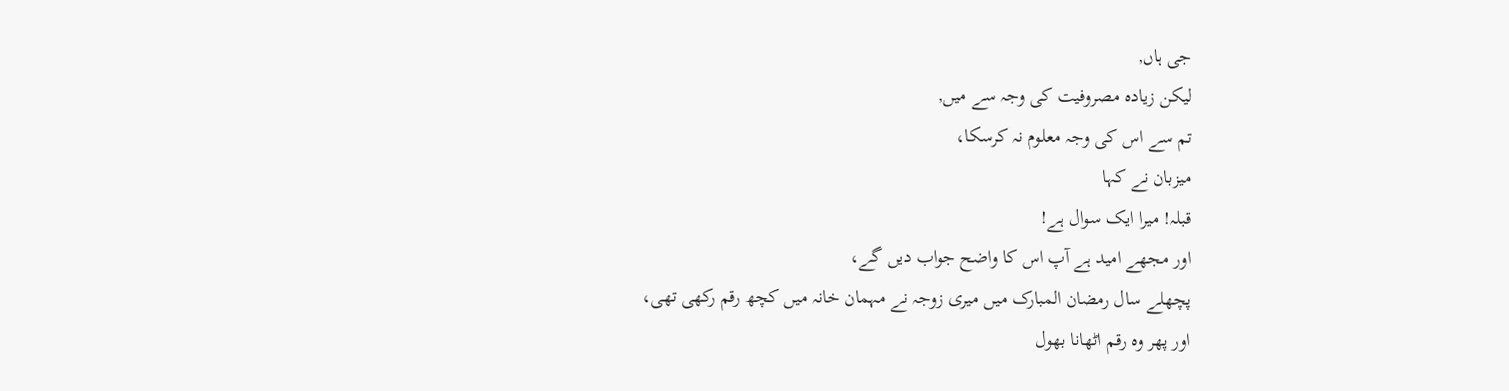جی ہاں,
لیکن زیادہ مصروفیت کی وجہ سے میں,
تم سے اس کی وجہ معلوم نہ کرسکا،
میزبان نے کہا
قبلہ! میرا ایک سوال ہے!
اور مجھے امید ہے آپ اس کا واضح جواب دیں گے،
پچھلے سال رمضان المبارک میں میری زوجہ نے مہمان خانہ میں کچھ رقم رکھی تھی،
اور پهر وہ رقم اٹھانا بھول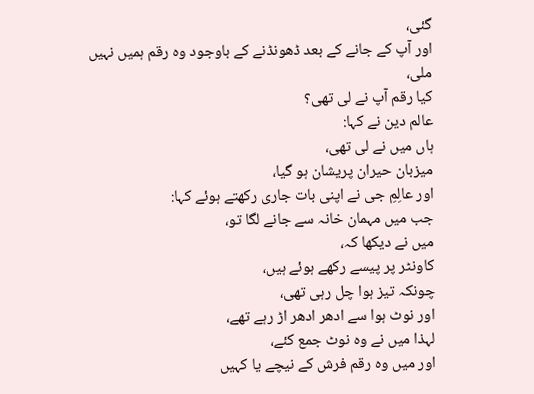گئی،
اور آپ کے جانے کے بعد ڈھونڈنے کے باوجود وہ رقم ہمیں نہیں ملی،
کیا رقم آپ نے لی تهی؟
عالم دین نے کہا:
ہاں میں نے لی تهی،
میزبان حیران پریشان ہو گیا،
اور عالِمِ جی نے اپنی بات جاری رکھتے ہوئے کہا:
جب میں مہمان خانہ سے جانے لگا تو،
میں نے دیکها کہ،
کاونٹر پر پیسے رکھے ہوئے ہیں،
چونکہ تیز ہوا چل رہی تھی،
اور نوٹ ہوا سے ادھر ادھر اڑ رہے تھے،
لہذا میں نے وہ نوٹ جمع کئے،
اور میں وہ رقم فرش کے نیچے یا کہیں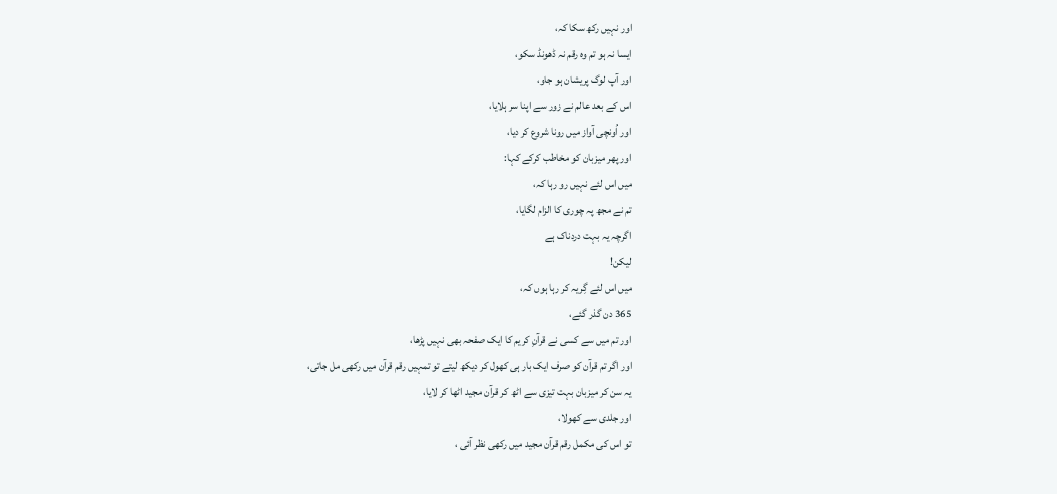اور نہیں رکھ سکا کہ،
ایسا نہ ہو تم وہ رقم نہ ڈھونڈ سکو،
اور آپ لوگ پریشان ہو جاو،
اس کے بعد عالم نے زور سے اپنا سر ہلایا،
اور اُونچی آواز میں رونا شروع کر دیا،
اور پھر میزبان کو مخاطب کرکے کہا:
میں اس لئے نہیں رو رہا کہ،
تم نے مجھ پہ چوری کا الزام لگایا،
اگرچہ یہ بہت دردناک ہے
لیکن!
میں اس لئے گِریہ کر رہا ہوں کہ،
365 دن گذر گئے،
اور تم میں سے کسی نے قرآنِ کریم کا ایک صفحہ بهی نہیں پڑها،
اور اگر تم قرآن کو صرف ایک بار ہی کھول کر دیکھ لیتے تو تمہیں رقم قرآن میں رکھی مل جاتی،
یہ سن کر میزبان بہت تیزی سے اٹھ کر قرآن مجید اٹها کر لایا،
اور جلدی سے کھولا،
تو اس کی مکمل رقم قرآن مجید میں رکھی نظر آئی ،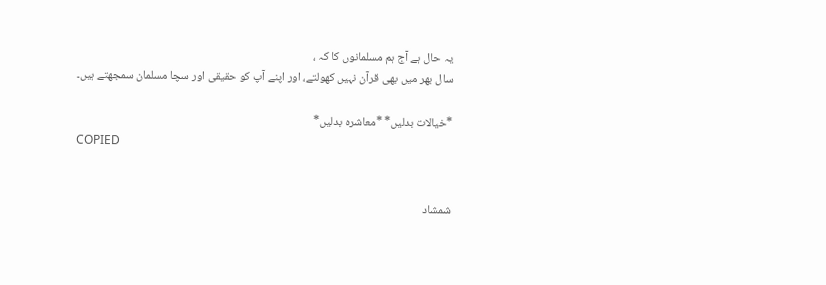یہ حال ہے آج ہم مسلمانوں کا کہ ،
سال بھر میں بھی قرآن نہیں کهولتے، اور اپنے آپ کو حقیقی اور سچا مسلمان سمجھتے ہیں۔

*خیالات بدلیں* *معاشرہ بدلیں*
COPIED


شمشاد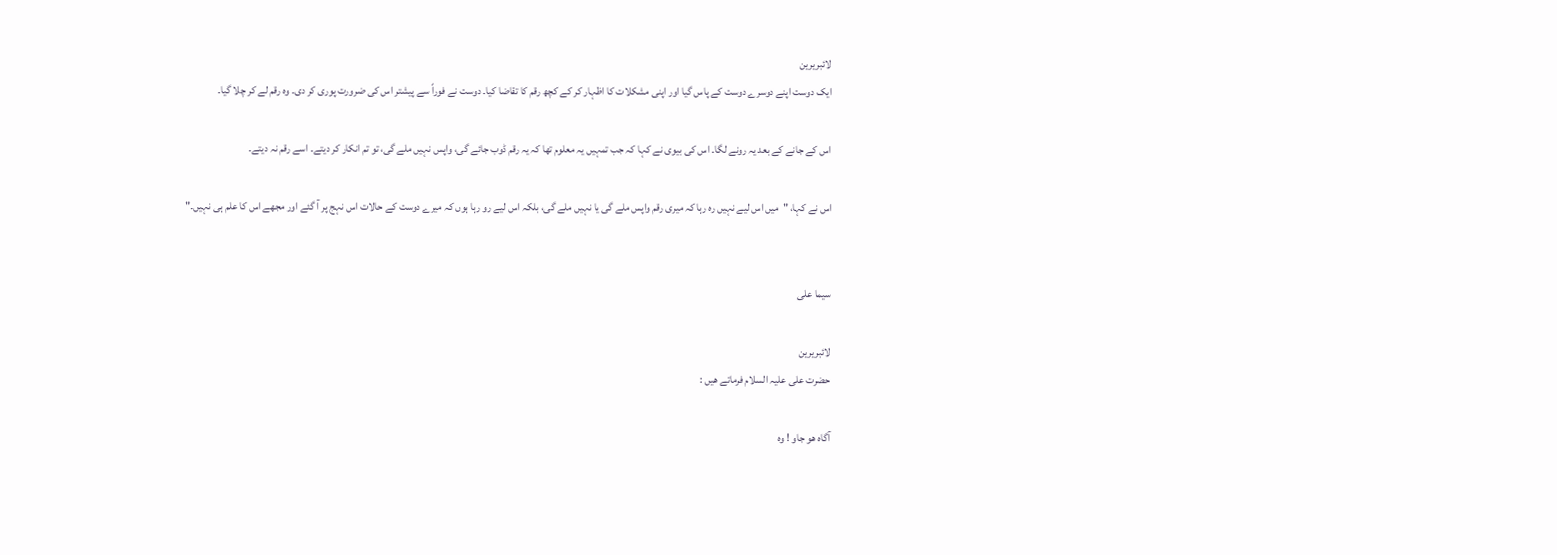لائبریرین
ایک دوست اپنے دوسرے دوست کے پاس گیا اور اپنی مشکلات کا اظہار کر کے کچھ رقم کا تقاضا کیا۔ دوست نے فوراً سے پیشتر اس کی ضرورت پوری کر دی۔ وہ رقم لے کر چلا گیا۔

اس کے جانے کے بعد یہ رونے لگا۔ اس کی بیوی نے کہا کہ جب تمہیں یہ معلوم تھا کہ یہ رقم ڈوب جائے گی، واپس نہیں ملے گی، تو تم انکار کر دیتے۔ اسے رقم نہ دیتے۔

اس نے کہا، "میں اس لیے نہیں رہ رہا کہ میری رقم واپس ملے گی یا نہیں ملے گی، بلکہ اس لیے رو رہا ہوں کہ میرے دوست کے حالات اس نہج پر آ گئے اور مجھے اس کا علم ہی نہیں۔"


سیما علی

لائبریرین
حضرت علی علیہ السلام فرماتے ھیں :

آگاہ ھو جاو ! وہ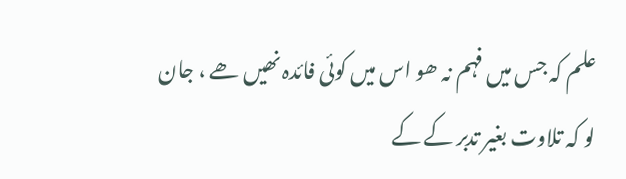علم کہ جس میں فہم نہ ھو اس میں کوئی فائدہ نھیں ھے ، جان لو کہ تلاوت بغیر تدبر کے کے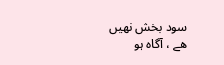سود بخش نھیں ھے ، آگاہ ہو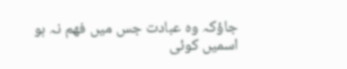جاؤکہ وہ عبادت جس میں فھم نہ ہو اسمیں کوئی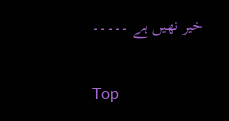خیر نھیں ہے ۔۔۔۔۔

Top